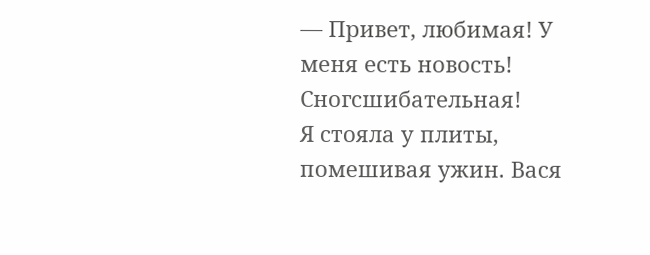— Привет, любимая! У меня есть новость! Сногсшибательная!
Я стояла у плиты, помешивая ужин. Вася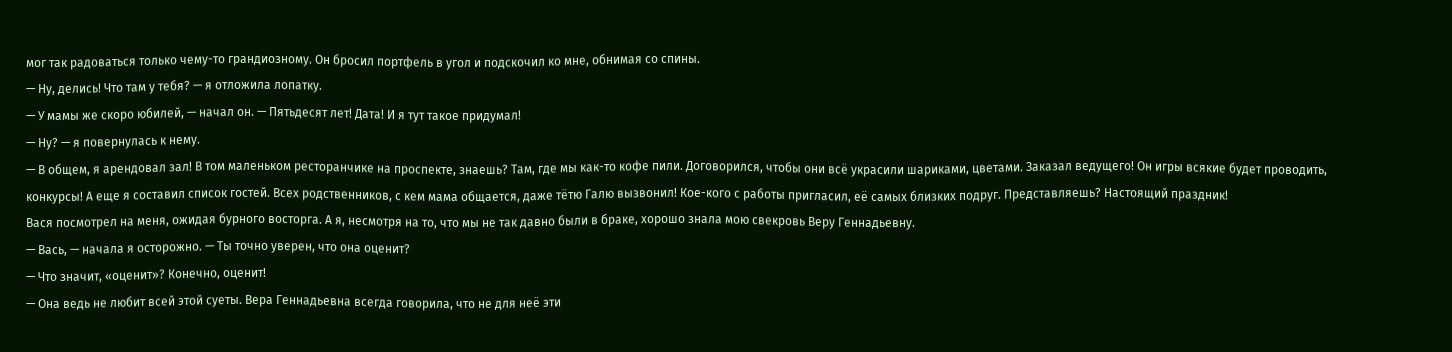мог так радоваться только чему-то грандиозному. Он бросил портфель в угол и подскочил ко мне, обнимая со спины.
— Ну, делись! Что там у тебя? — я отложила лопатку.
— У мамы же скоро юбилей, — начал он. — Пятьдесят лет! Дата! И я тут такое придумал!
— Ну? — я повернулась к нему.
— В общем, я арендовал зал! В том маленьком ресторанчике на проспекте, знаешь? Там, где мы как-то кофе пили. Договорился, чтобы они всё украсили шариками, цветами. Заказал ведущего! Он игры всякие будет проводить, конкурсы! А еще я составил список гостей. Всех родственников, с кем мама общается, даже тётю Галю вызвонил! Кое-кого с работы пригласил, её самых близких подруг. Представляешь? Настоящий праздник!
Вася посмотрел на меня, ожидая бурного восторга. А я, несмотря на то, что мы не так давно были в браке, хорошо знала мою свекровь Веру Геннадьевну.
— Вась, — начала я осторожно. — Ты точно уверен, что она оценит?
— Что значит, «оценит»? Конечно, оценит!
— Она ведь не любит всей этой суеты. Вера Геннадьевна всегда говорила, что не для неё эти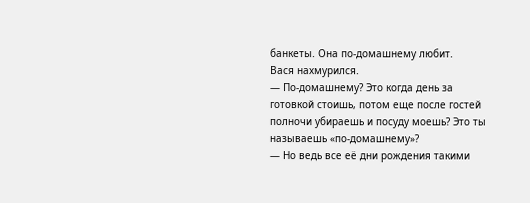банкеты. Она по-домашнему любит.
Вася нахмурился.
— По-домашнему? Это когда день за готовкой стоишь, потом еще после гостей полночи убираешь и посуду моешь? Это ты называешь «по-домашнему»?
— Но ведь все её дни рождения такими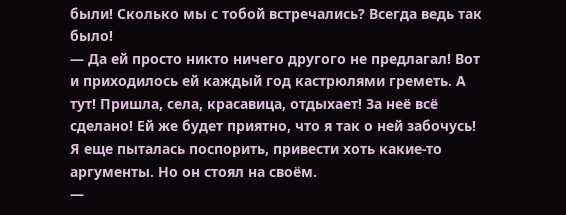были! Сколько мы с тобой встречались? Всегда ведь так было!
— Да ей просто никто ничего другого не предлагал! Вот и приходилось ей каждый год кастрюлями греметь. А тут! Пришла, села, красавица, отдыхает! За неё всё сделано! Ей же будет приятно, что я так о ней забочусь!
Я еще пыталась поспорить, привести хоть какие-то аргументы. Но он стоял на своём.
—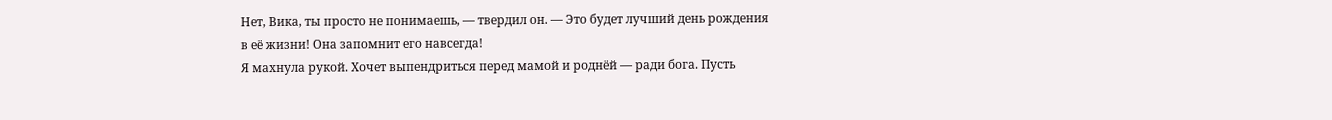Нет, Вика, ты просто не понимаешь, — твердил он. — Это будет лучший день рождения в её жизни! Она запомнит его навсегда!
Я махнула рукой. Хочет выпендриться перед мамой и роднёй — ради бога. Пусть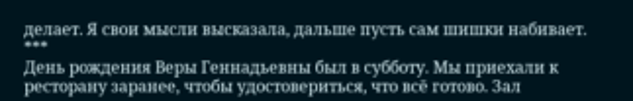делает. Я свои мысли высказала, дальше пусть сам шишки набивает.
***
День рождения Веры Геннадьевны был в субботу. Мы приехали к ресторану заранее, чтобы удостовериться, что всё готово. Зал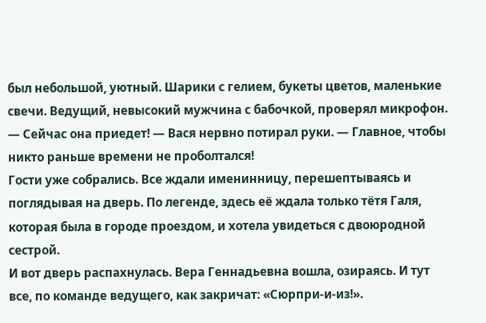был небольшой, уютный. Шарики с гелием, букеты цветов, маленькие свечи. Ведущий, невысокий мужчина с бабочкой, проверял микрофон.
— Сейчас она приедет! — Вася нервно потирал руки. — Главное, чтобы никто раньше времени не проболтался!
Гости уже собрались. Все ждали именинницу, перешептываясь и поглядывая на дверь. По легенде, здесь её ждала только тётя Галя, которая была в городе проездом, и хотела увидеться с двоюродной сестрой.
И вот дверь распахнулась. Вера Геннадьевна вошла, озираясь. И тут все, по команде ведущего, как закричат: «Сюрпри-и-из!».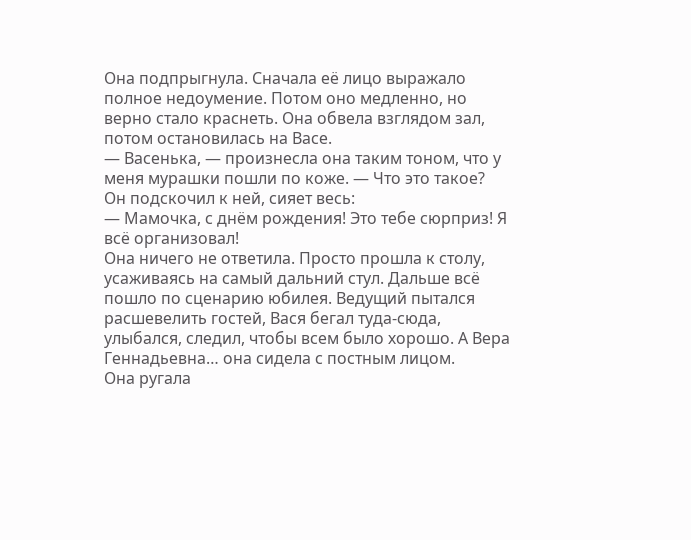Она подпрыгнула. Сначала её лицо выражало полное недоумение. Потом оно медленно, но верно стало краснеть. Она обвела взглядом зал, потом остановилась на Васе.
— Васенька, — произнесла она таким тоном, что у меня мурашки пошли по коже. — Что это такое?
Он подскочил к ней, сияет весь:
— Мамочка, с днём рождения! Это тебе сюрприз! Я всё организовал!
Она ничего не ответила. Просто прошла к столу, усаживаясь на самый дальний стул. Дальше всё пошло по сценарию юбилея. Ведущий пытался расшевелить гостей, Вася бегал туда-сюда, улыбался, следил, чтобы всем было хорошо. А Вера Геннадьевна… она сидела с постным лицом.
Она ругала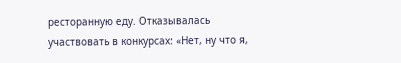ресторанную еду. Отказывалась участвовать в конкурсах: «Нет, ну что я,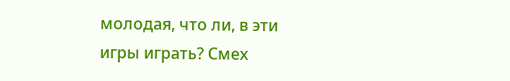молодая, что ли, в эти игры играть? Смех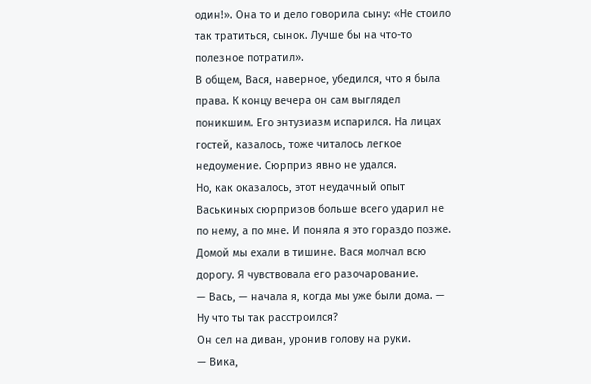один!». Она то и дело говорила сыну: «Не стоило так тратиться, сынок. Лучше бы на что-то полезное потратил».
В общем, Вася, наверное, убедился, что я была права. К концу вечера он сам выглядел поникшим. Его энтузиазм испарился. На лицах гостей, казалось, тоже читалось легкое недоумение. Сюрприз явно не удался.
Но, как оказалось, этот неудачный опыт Васькиных сюрпризов больше всего ударил не по нему, а по мне. И поняла я это гораздо позже.
Домой мы ехали в тишине. Вася молчал всю дорогу. Я чувствовала его разочарование.
— Вась, — начала я, когда мы уже были дома. — Ну что ты так расстроился?
Он сел на диван, уронив голову на руки.
— Вика,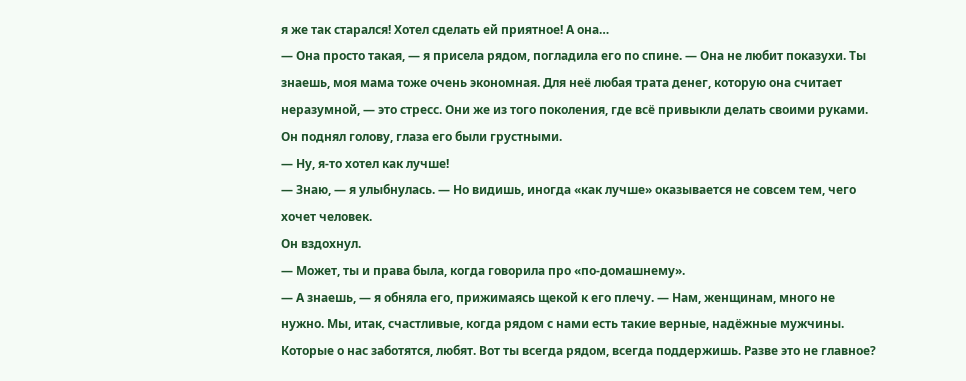я же так старался! Хотел сделать ей приятное! А она…
— Она просто такая, — я присела рядом, погладила его по спине. — Она не любит показухи. Ты знаешь, моя мама тоже очень экономная. Для неё любая трата денег, которую она считает неразумной, — это стресс. Они же из того поколения, где всё привыкли делать своими руками.
Он поднял голову, глаза его были грустными.
— Ну, я-то хотел как лучше!
— Знаю, — я улыбнулась. — Но видишь, иногда «как лучше» оказывается не совсем тем, чего хочет человек.
Он вздохнул.
— Может, ты и права была, когда говорила про «по-домашнему».
— А знаешь, — я обняла его, прижимаясь щекой к его плечу. — Нам, женщинам, много не нужно. Мы, итак, счастливые, когда рядом с нами есть такие верные, надёжные мужчины. Которые о нас заботятся, любят. Вот ты всегда рядом, всегда поддержишь. Разве это не главное?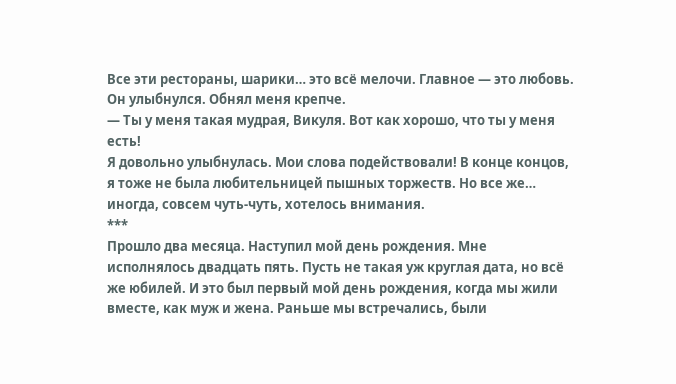Все эти рестораны, шарики… это всё мелочи. Главное — это любовь.
Он улыбнулся. Обнял меня крепче.
— Ты у меня такая мудрая, Викуля. Вот как хорошо, что ты у меня есть!
Я довольно улыбнулась. Мои слова подействовали! В конце концов, я тоже не была любительницей пышных торжеств. Но все же… иногда, совсем чуть-чуть, хотелось внимания.
***
Прошло два месяца. Наступил мой день рождения. Мне исполнялось двадцать пять. Пусть не такая уж круглая дата, но всё же юбилей. И это был первый мой день рождения, когда мы жили вместе, как муж и жена. Раньше мы встречались, были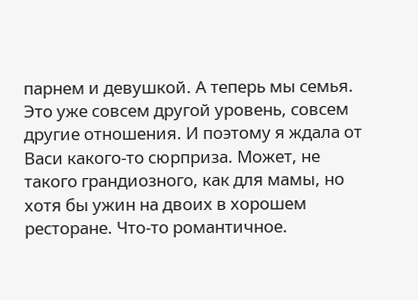парнем и девушкой. А теперь мы семья. Это уже совсем другой уровень, совсем другие отношения. И поэтому я ждала от Васи какого-то сюрприза. Может, не такого грандиозного, как для мамы, но хотя бы ужин на двоих в хорошем ресторане. Что-то романтичное.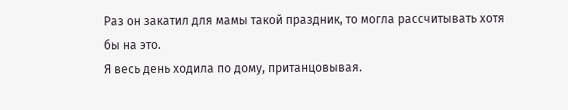Раз он закатил для мамы такой праздник, то могла рассчитывать хотя бы на это.
Я весь день ходила по дому, пританцовывая.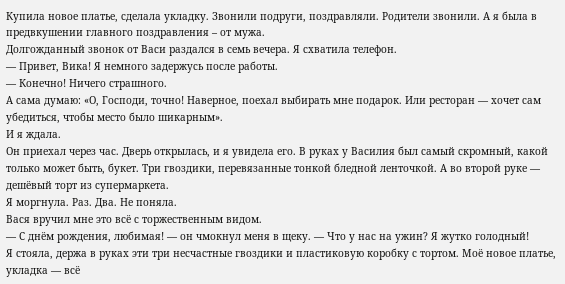Купила новое платье, сделала укладку. Звонили подруги, поздравляли. Родители звонили. А я была в предвкушении главного поздравления – от мужа.
Долгожданный звонок от Васи раздался в семь вечера. Я схватила телефон.
— Привет, Вика! Я немного задержусь после работы.
— Конечно! Ничего страшного.
А сама думаю: «О, Господи, точно! Наверное, поехал выбирать мне подарок. Или ресторан — хочет сам убедиться, чтобы место было шикарным».
И я ждала.
Он приехал через час. Дверь открылась, и я увидела его. В руках у Василия был самый скромный, какой только может быть, букет. Три гвоздики, перевязанные тонкой бледной ленточкой. А во второй руке — дешёвый торт из супермаркета.
Я моргнула. Раз. Два. Не поняла.
Вася вручил мне это всё с торжественным видом.
— С днём рождения, любимая! — он чмокнул меня в щеку. — Что у нас на ужин? Я жутко голодный!
Я стояла, держа в руках эти три несчастные гвоздики и пластиковую коробку с тортом. Моё новое платье, укладка — всё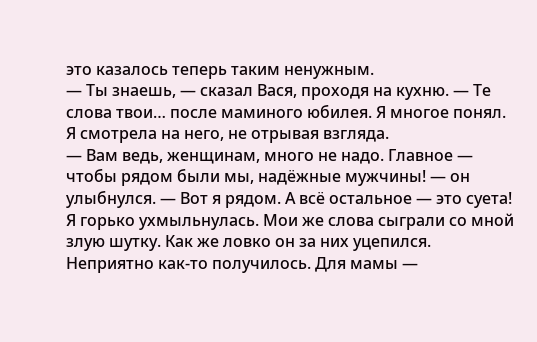это казалось теперь таким ненужным.
— Ты знаешь, — сказал Вася, проходя на кухню. — Те слова твои… после маминого юбилея. Я многое понял.
Я смотрела на него, не отрывая взгляда.
— Вам ведь, женщинам, много не надо. Главное — чтобы рядом были мы, надёжные мужчины! — он улыбнулся. — Вот я рядом. А всё остальное — это суета!
Я горько ухмыльнулась. Мои же слова сыграли со мной злую шутку. Как же ловко он за них уцепился.
Неприятно как-то получилось. Для мамы —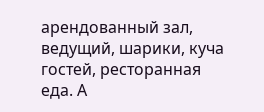арендованный зал, ведущий, шарики, куча гостей, ресторанная еда. А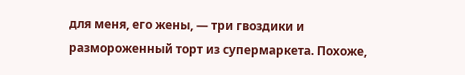для меня, его жены, — три гвоздики и размороженный торт из супермаркета. Похоже,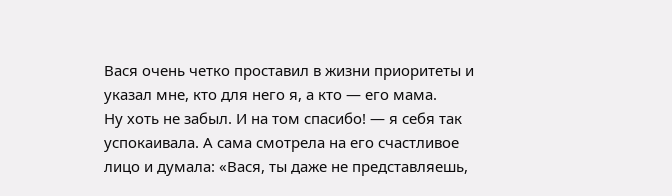Вася очень четко проставил в жизни приоритеты и указал мне, кто для него я, а кто — его мама.
Ну хоть не забыл. И на том спасибо! — я себя так успокаивала. А сама смотрела на его счастливое лицо и думала: «Вася, ты даже не представляешь,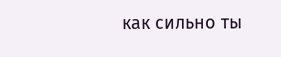как сильно ты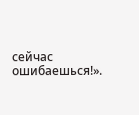сейчас ошибаешься!».